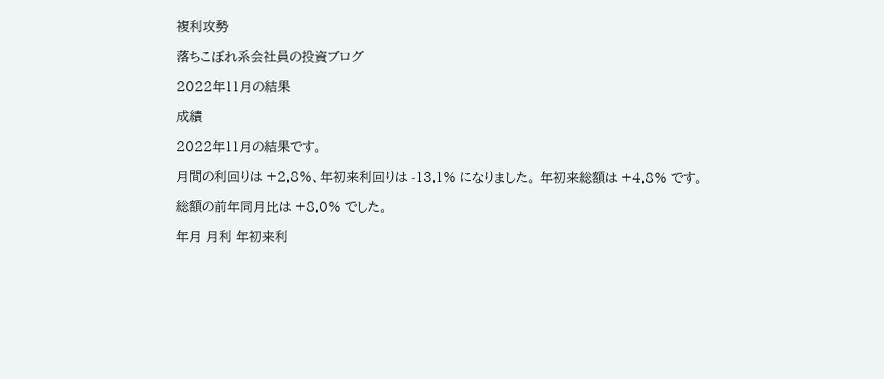複利攻勢

落ちこぼれ系会社員の投資ブログ

2022年11月の結果

成績

2022年11月の結果です。

月間の利回りは +2.8%、年初来利回りは -13.1% になりました。 年初来総額は +4.8% です。

総額の前年同月比は +8.0% でした。

年月 月利 年初来利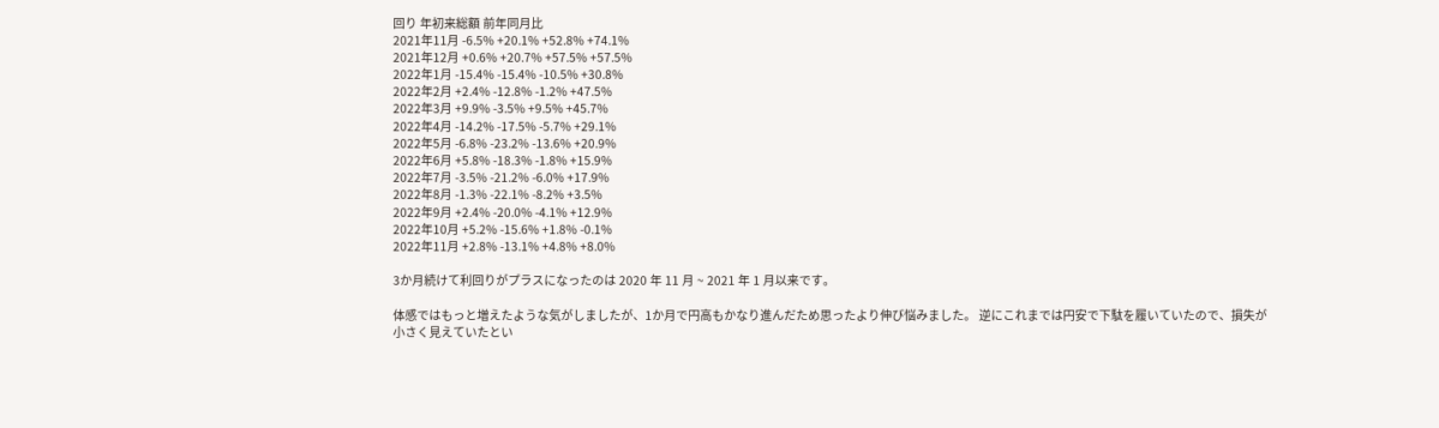回り 年初来総額 前年同月比
2021年11月 -6.5% +20.1% +52.8% +74.1%
2021年12月 +0.6% +20.7% +57.5% +57.5%
2022年1月 -15.4% -15.4% -10.5% +30.8%
2022年2月 +2.4% -12.8% -1.2% +47.5%
2022年3月 +9.9% -3.5% +9.5% +45.7%
2022年4月 -14.2% -17.5% -5.7% +29.1%
2022年5月 -6.8% -23.2% -13.6% +20.9%
2022年6月 +5.8% -18.3% -1.8% +15.9%
2022年7月 -3.5% -21.2% -6.0% +17.9%
2022年8月 -1.3% -22.1% -8.2% +3.5%
2022年9月 +2.4% -20.0% -4.1% +12.9%
2022年10月 +5.2% -15.6% +1.8% -0.1%
2022年11月 +2.8% -13.1% +4.8% +8.0%

3か月続けて利回りがプラスになったのは 2020 年 11 月 ~ 2021 年 1 月以来です。

体感ではもっと増えたような気がしましたが、1か月で円高もかなり進んだため思ったより伸び悩みました。 逆にこれまでは円安で下駄を履いていたので、損失が小さく見えていたとい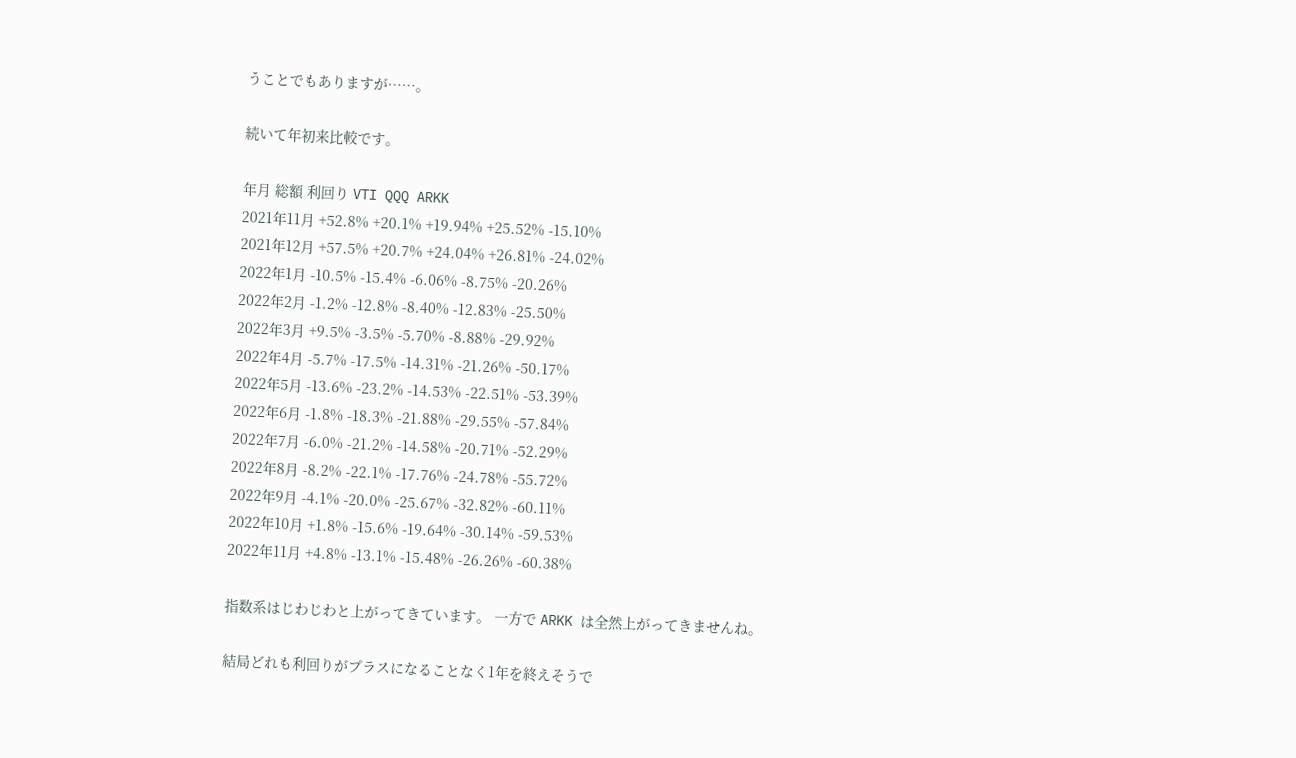うことでもありますが……。

続いて年初来比較です。

年月 総額 利回り VTI QQQ ARKK
2021年11月 +52.8% +20.1% +19.94% +25.52% -15.10%
2021年12月 +57.5% +20.7% +24.04% +26.81% -24.02%
2022年1月 -10.5% -15.4% -6.06% -8.75% -20.26%
2022年2月 -1.2% -12.8% -8.40% -12.83% -25.50%
2022年3月 +9.5% -3.5% -5.70% -8.88% -29.92%
2022年4月 -5.7% -17.5% -14.31% -21.26% -50.17%
2022年5月 -13.6% -23.2% -14.53% -22.51% -53.39%
2022年6月 -1.8% -18.3% -21.88% -29.55% -57.84%
2022年7月 -6.0% -21.2% -14.58% -20.71% -52.29%
2022年8月 -8.2% -22.1% -17.76% -24.78% -55.72%
2022年9月 -4.1% -20.0% -25.67% -32.82% -60.11%
2022年10月 +1.8% -15.6% -19.64% -30.14% -59.53%
2022年11月 +4.8% -13.1% -15.48% -26.26% -60.38%

指数系はじわじわと上がってきています。 一方で ARKK は全然上がってきませんね。

結局どれも利回りがプラスになることなく1年を終えそうで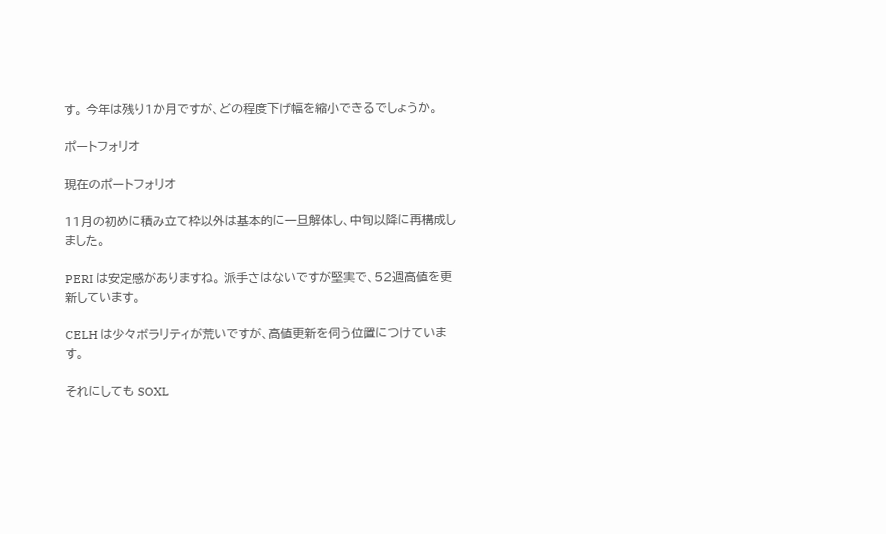す。 今年は残り1か月ですが、どの程度下げ幅を縮小できるでしょうか。

ポートフォリオ

現在のポートフォリオ

11月の初めに積み立て枠以外は基本的に一旦解体し、中旬以降に再構成しました。

PERI は安定感がありますね。 派手さはないですが堅実で、52週高値を更新しています。

CELH は少々ボラリティが荒いですが、高値更新を伺う位置につけています。

それにしても SOXL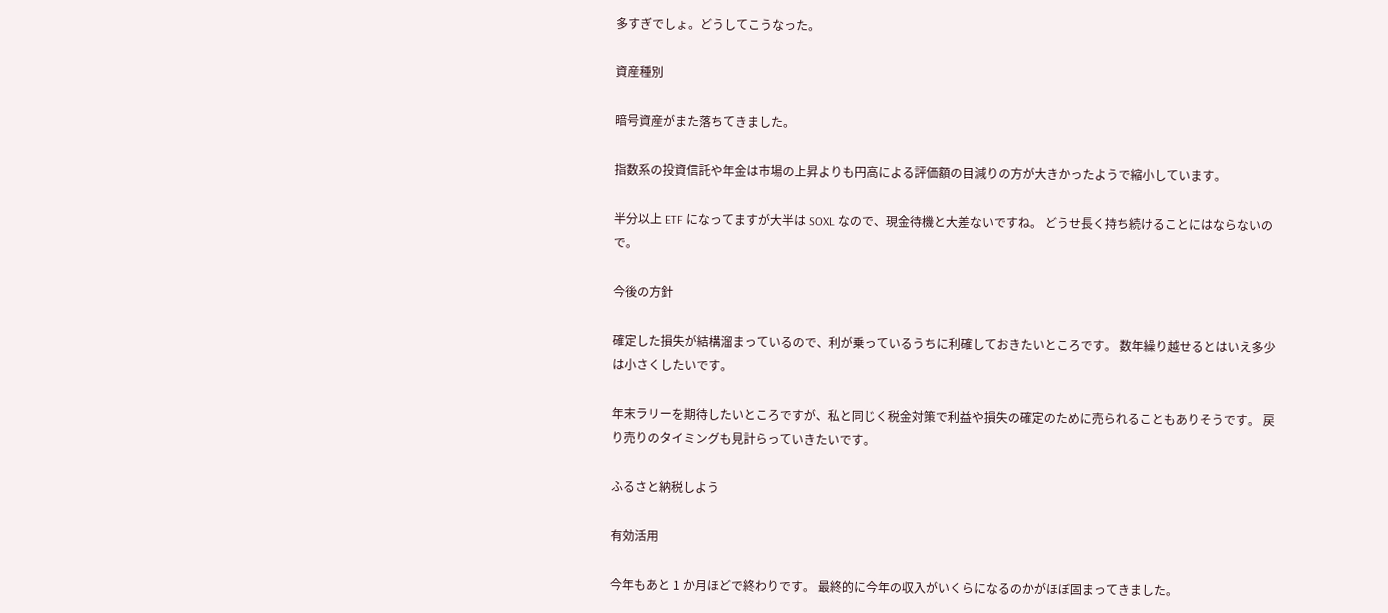多すぎでしょ。どうしてこうなった。

資産種別

暗号資産がまた落ちてきました。

指数系の投資信託や年金は市場の上昇よりも円高による評価額の目減りの方が大きかったようで縮小しています。

半分以上 ETF になってますが大半は SOXL なので、現金待機と大差ないですね。 どうせ長く持ち続けることにはならないので。

今後の方針

確定した損失が結構溜まっているので、利が乗っているうちに利確しておきたいところです。 数年繰り越せるとはいえ多少は小さくしたいです。

年末ラリーを期待したいところですが、私と同じく税金対策で利益や損失の確定のために売られることもありそうです。 戻り売りのタイミングも見計らっていきたいです。

ふるさと納税しよう

有効活用

今年もあと 1 か月ほどで終わりです。 最終的に今年の収入がいくらになるのかがほぼ固まってきました。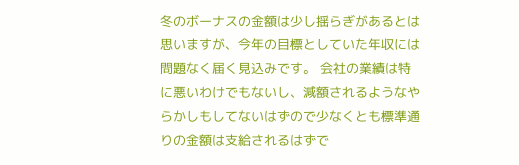冬のボーナスの金額は少し揺らぎがあるとは思いますが、今年の目標としていた年収には問題なく届く見込みです。 会社の業績は特に悪いわけでもないし、減額されるようなやらかしもしてないはずので少なくとも標準通りの金額は支給されるはずで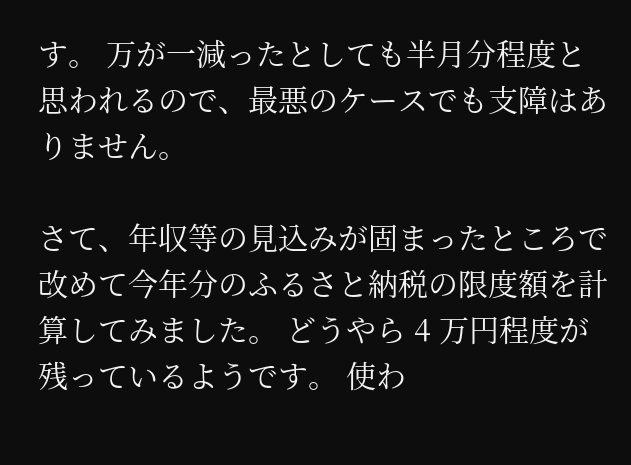す。 万が一減ったとしても半月分程度と思われるので、最悪のケースでも支障はありません。

さて、年収等の見込みが固まったところで改めて今年分のふるさと納税の限度額を計算してみました。 どうやら 4 万円程度が残っているようです。 使わ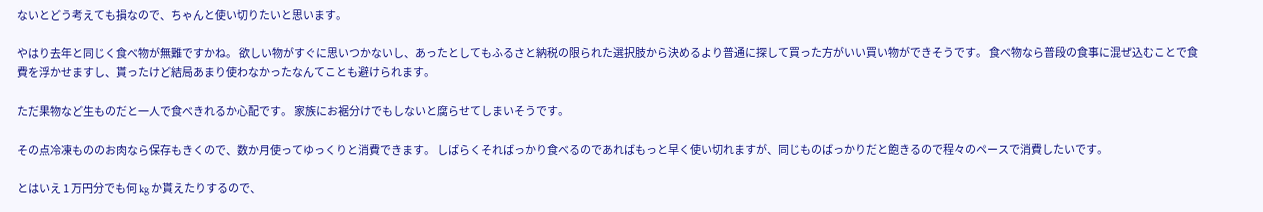ないとどう考えても損なので、ちゃんと使い切りたいと思います。

やはり去年と同じく食べ物が無難ですかね。 欲しい物がすぐに思いつかないし、あったとしてもふるさと納税の限られた選択肢から決めるより普通に探して買った方がいい買い物ができそうです。 食べ物なら普段の食事に混ぜ込むことで食費を浮かせますし、貰ったけど結局あまり使わなかったなんてことも避けられます。

ただ果物など生ものだと一人で食べきれるか心配です。 家族にお裾分けでもしないと腐らせてしまいそうです。

その点冷凍もののお肉なら保存もきくので、数か月使ってゆっくりと消費できます。 しばらくそればっかり食べるのであればもっと早く使い切れますが、同じものばっかりだと飽きるので程々のペースで消費したいです。

とはいえ 1 万円分でも何 kg か貰えたりするので、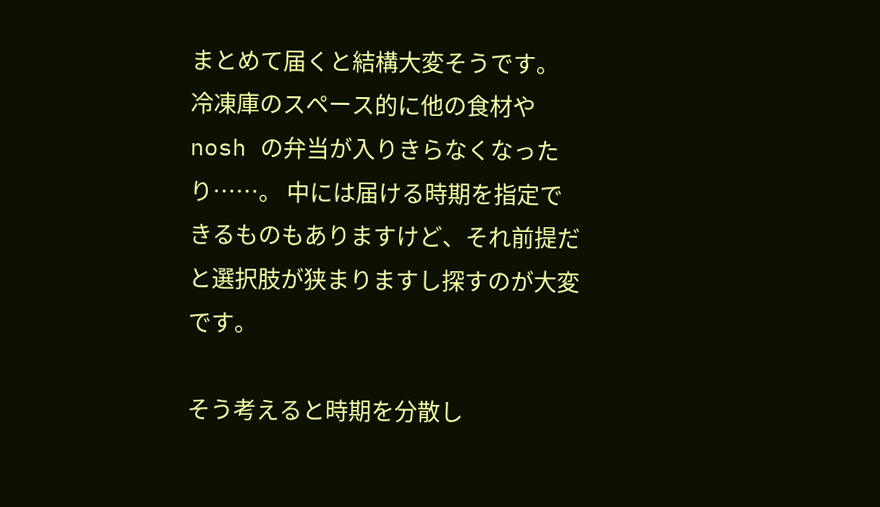まとめて届くと結構大変そうです。 冷凍庫のスペース的に他の食材や nosh の弁当が入りきらなくなったり……。 中には届ける時期を指定できるものもありますけど、それ前提だと選択肢が狭まりますし探すのが大変です。

そう考えると時期を分散し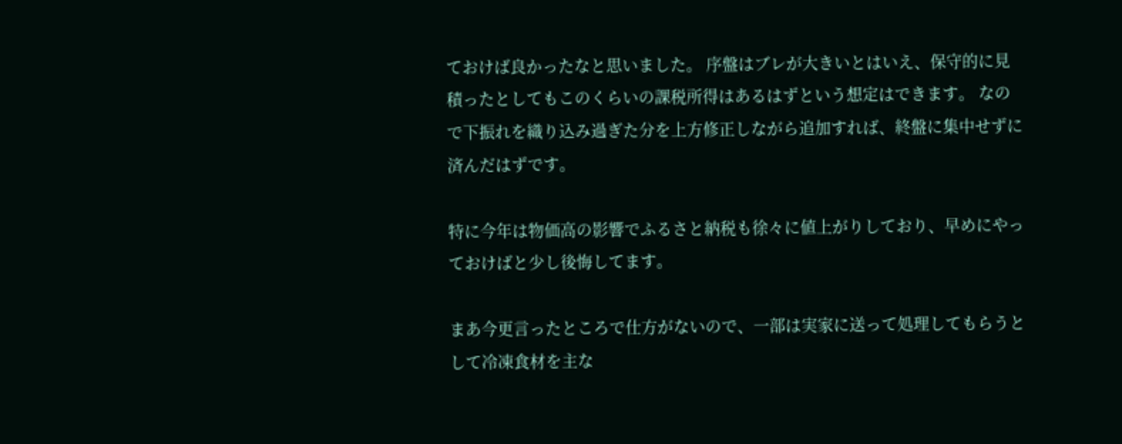ておけば良かったなと思いました。 序盤はブレが大きいとはいえ、保守的に見積ったとしてもこのくらいの課税所得はあるはずという想定はできます。 なので下振れを織り込み過ぎた分を上方修正しながら追加すれば、終盤に集中せずに済んだはずです。

特に今年は物価高の影響でふるさと納税も徐々に値上がりしており、早めにやっておけばと少し後悔してます。

まあ今更言ったところで仕方がないので、一部は実家に送って処理してもらうとして冷凍食材を主な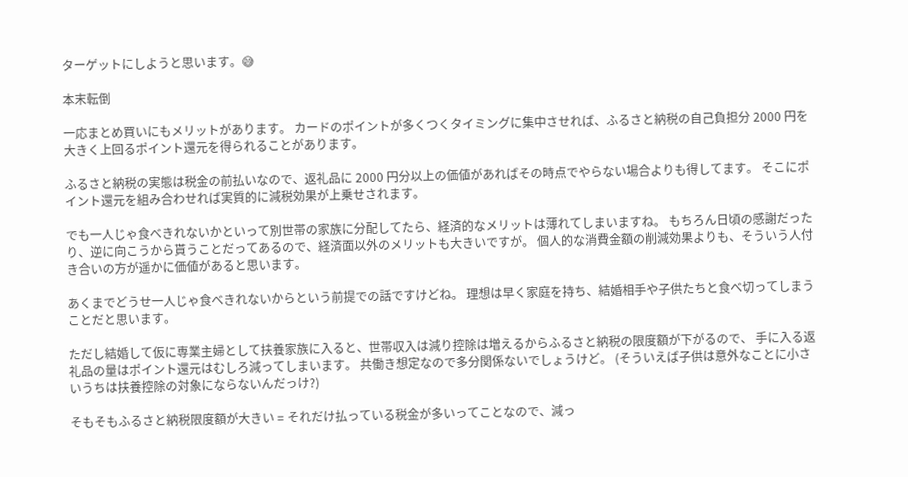ターゲットにしようと思います。😅

本末転倒

一応まとめ買いにもメリットがあります。 カードのポイントが多くつくタイミングに集中させれば、ふるさと納税の自己負担分 2000 円を大きく上回るポイント還元を得られることがあります。

ふるさと納税の実態は税金の前払いなので、返礼品に 2000 円分以上の価値があればその時点でやらない場合よりも得してます。 そこにポイント還元を組み合わせれば実質的に減税効果が上乗せされます。

でも一人じゃ食べきれないかといって別世帯の家族に分配してたら、経済的なメリットは薄れてしまいますね。 もちろん日頃の感謝だったり、逆に向こうから貰うことだってあるので、経済面以外のメリットも大きいですが。 個人的な消費金額の削減効果よりも、そういう人付き合いの方が遥かに価値があると思います。

あくまでどうせ一人じゃ食べきれないからという前提での話ですけどね。 理想は早く家庭を持ち、結婚相手や子供たちと食べ切ってしまうことだと思います。

ただし結婚して仮に専業主婦として扶養家族に入ると、世帯収入は減り控除は増えるからふるさと納税の限度額が下がるので、 手に入る返礼品の量はポイント還元はむしろ減ってしまいます。 共働き想定なので多分関係ないでしょうけど。 (そういえば子供は意外なことに小さいうちは扶養控除の対象にならないんだっけ?)

そもそもふるさと納税限度額が大きい = それだけ払っている税金が多いってことなので、減っ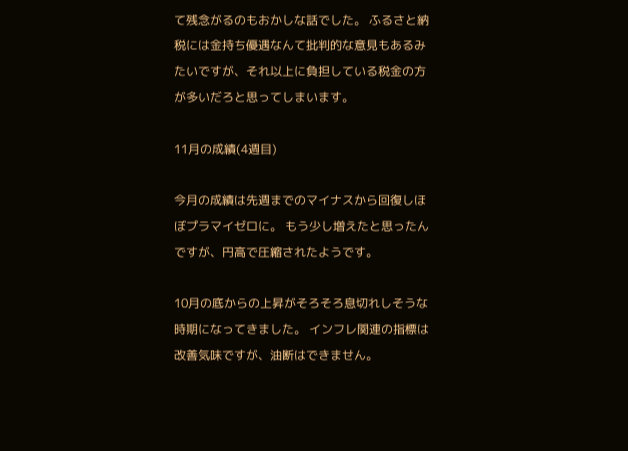て残念がるのもおかしな話でした。 ふるさと納税には金持ち優遇なんて批判的な意見もあるみたいですが、それ以上に負担している税金の方が多いだろと思ってしまいます。

11月の成績(4週目)

今月の成績は先週までのマイナスから回復しほぼプラマイゼロに。 もう少し増えたと思ったんですが、円高で圧縮されたようです。

10月の底からの上昇がそろそろ息切れしそうな時期になってきました。 インフレ関連の指標は改善気味ですが、油断はできません。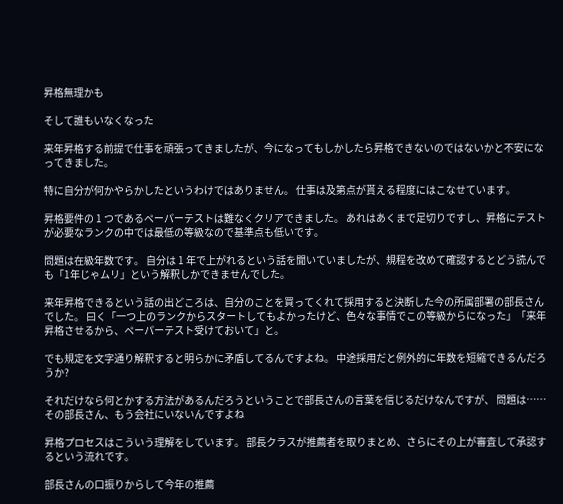昇格無理かも

そして誰もいなくなった

来年昇格する前提で仕事を頑張ってきましたが、今になってもしかしたら昇格できないのではないかと不安になってきました。

特に自分が何かやらかしたというわけではありません。 仕事は及第点が貰える程度にはこなせています。

昇格要件の 1 つであるペーパーテストは難なくクリアできました。 あれはあくまで足切りですし、昇格にテストが必要なランクの中では最低の等級なので基準点も低いです。

問題は在級年数です。 自分は 1 年で上がれるという話を聞いていましたが、規程を改めて確認するとどう読んでも「1年じゃムリ」という解釈しかできませんでした。

来年昇格できるという話の出どころは、自分のことを買ってくれて採用すると決断した今の所属部署の部長さんでした。 曰く「一つ上のランクからスタートしてもよかったけど、色々な事情でこの等級からになった」「来年昇格させるから、ペーパーテスト受けておいて」と。

でも規定を文字通り解釈すると明らかに矛盾してるんですよね。 中途採用だと例外的に年数を短縮できるんだろうか?

それだけなら何とかする方法があるんだろうということで部長さんの言葉を信じるだけなんですが、 問題は……その部長さん、もう会社にいないんですよね

昇格プロセスはこういう理解をしています。 部長クラスが推薦者を取りまとめ、さらにその上が審査して承認するという流れです。

部長さんの口振りからして今年の推薦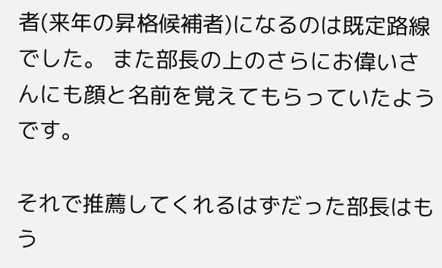者(来年の昇格候補者)になるのは既定路線でした。 また部長の上のさらにお偉いさんにも顔と名前を覚えてもらっていたようです。

それで推薦してくれるはずだった部長はもう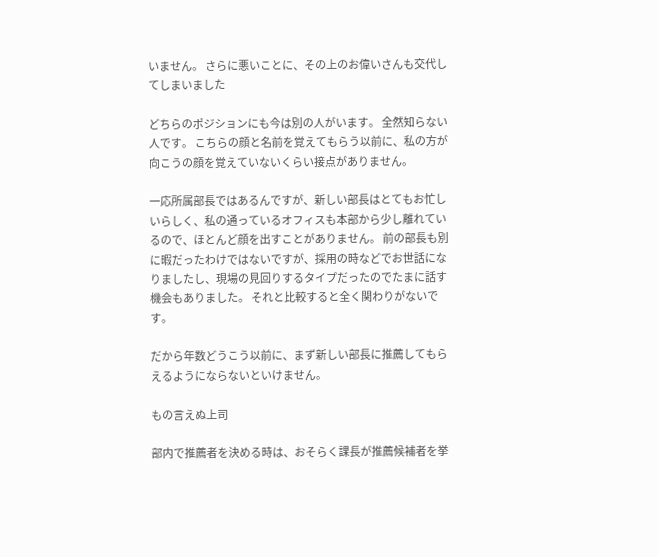いません。 さらに悪いことに、その上のお偉いさんも交代してしまいました

どちらのポジションにも今は別の人がいます。 全然知らない人です。 こちらの顔と名前を覚えてもらう以前に、私の方が向こうの顔を覚えていないくらい接点がありません。

一応所属部長ではあるんですが、新しい部長はとてもお忙しいらしく、私の通っているオフィスも本部から少し離れているので、ほとんど顔を出すことがありません。 前の部長も別に暇だったわけではないですが、採用の時などでお世話になりましたし、現場の見回りするタイプだったのでたまに話す機会もありました。 それと比較すると全く関わりがないです。

だから年数どうこう以前に、まず新しい部長に推薦してもらえるようにならないといけません。

もの言えぬ上司

部内で推薦者を決める時は、おそらく課長が推薦候補者を挙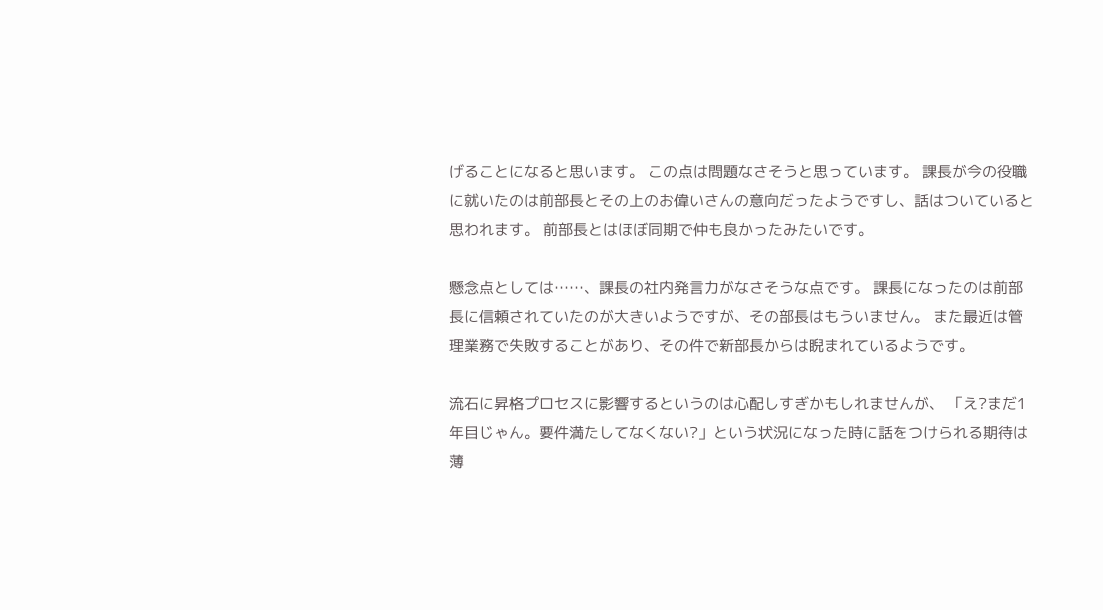げることになると思います。 この点は問題なさそうと思っています。 課長が今の役職に就いたのは前部長とその上のお偉いさんの意向だったようですし、話はついていると思われます。 前部長とはほぼ同期で仲も良かったみたいです。

懸念点としては……、課長の社内発言力がなさそうな点です。 課長になったのは前部長に信頼されていたのが大きいようですが、その部長はもういません。 また最近は管理業務で失敗することがあり、その件で新部長からは睨まれているようです。

流石に昇格プロセスに影響するというのは心配しすぎかもしれませんが、 「え?まだ1年目じゃん。要件満たしてなくない?」という状況になった時に話をつけられる期待は薄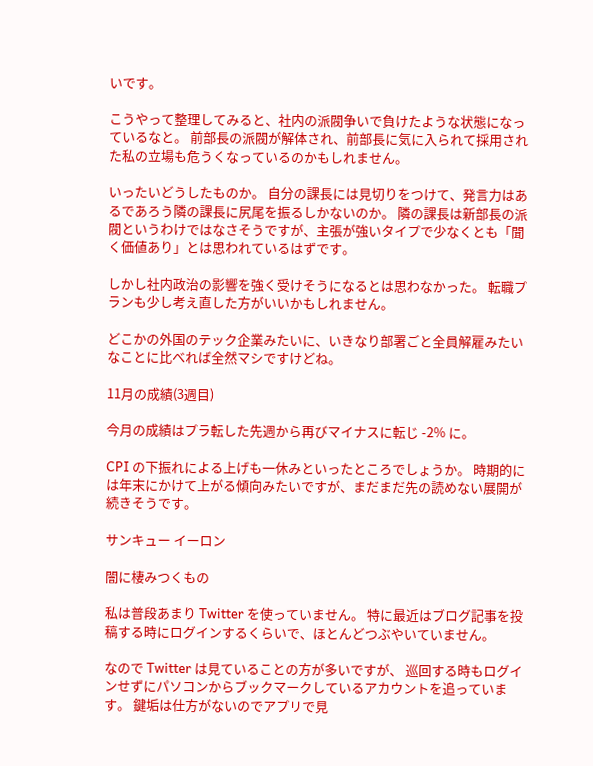いです。

こうやって整理してみると、社内の派閥争いで負けたような状態になっているなと。 前部長の派閥が解体され、前部長に気に入られて採用された私の立場も危うくなっているのかもしれません。

いったいどうしたものか。 自分の課長には見切りをつけて、発言力はあるであろう隣の課長に尻尾を振るしかないのか。 隣の課長は新部長の派閥というわけではなさそうですが、主張が強いタイプで少なくとも「聞く価値あり」とは思われているはずです。

しかし社内政治の影響を強く受けそうになるとは思わなかった。 転職プランも少し考え直した方がいいかもしれません。

どこかの外国のテック企業みたいに、いきなり部署ごと全員解雇みたいなことに比べれば全然マシですけどね。

11月の成績(3週目)

今月の成績はプラ転した先週から再びマイナスに転じ -2% に。

CPI の下振れによる上げも一休みといったところでしょうか。 時期的には年末にかけて上がる傾向みたいですが、まだまだ先の読めない展開が続きそうです。

サンキュー イーロン

闇に棲みつくもの

私は普段あまり Twitter を使っていません。 特に最近はブログ記事を投稿する時にログインするくらいで、ほとんどつぶやいていません。

なので Twitter は見ていることの方が多いですが、 巡回する時もログインせずにパソコンからブックマークしているアカウントを追っています。 鍵垢は仕方がないのでアプリで見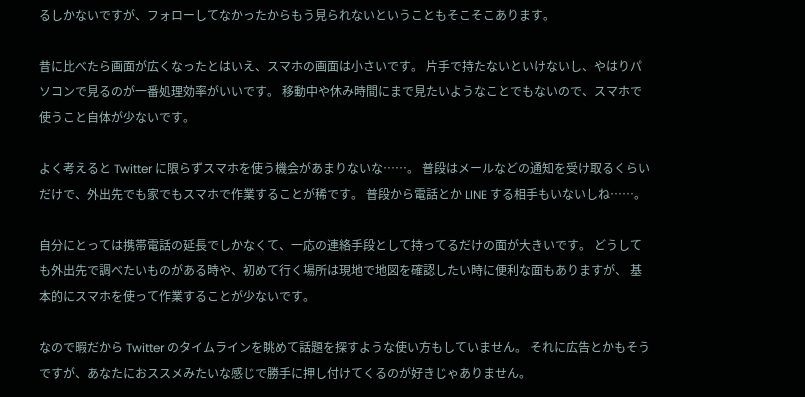るしかないですが、フォローしてなかったからもう見られないということもそこそこあります。

昔に比べたら画面が広くなったとはいえ、スマホの画面は小さいです。 片手で持たないといけないし、やはりパソコンで見るのが一番処理効率がいいです。 移動中や休み時間にまで見たいようなことでもないので、スマホで使うこと自体が少ないです。

よく考えると Twitter に限らずスマホを使う機会があまりないな……。 普段はメールなどの通知を受け取るくらいだけで、外出先でも家でもスマホで作業することが稀です。 普段から電話とか LINE する相手もいないしね……。

自分にとっては携帯電話の延長でしかなくて、一応の連絡手段として持ってるだけの面が大きいです。 どうしても外出先で調べたいものがある時や、初めて行く場所は現地で地図を確認したい時に便利な面もありますが、 基本的にスマホを使って作業することが少ないです。

なので暇だから Twitter のタイムラインを眺めて話題を探すような使い方もしていません。 それに広告とかもそうですが、あなたにおススメみたいな感じで勝手に押し付けてくるのが好きじゃありません。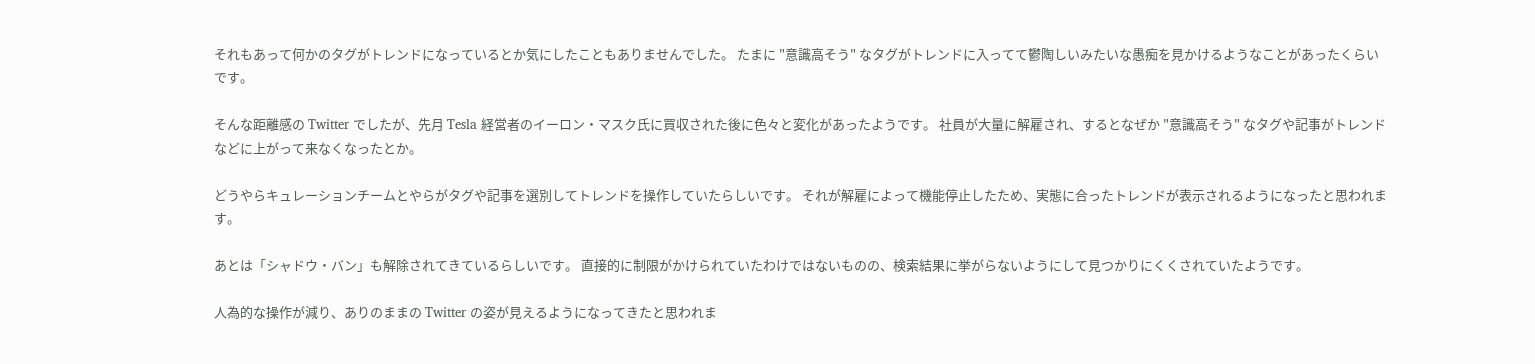それもあって何かのタグがトレンドになっているとか気にしたこともありませんでした。 たまに "意識高そう" なタグがトレンドに入ってて鬱陶しいみたいな愚痴を見かけるようなことがあったくらいです。

そんな距離感の Twitter でしたが、先月 Tesla 経営者のイーロン・マスク氏に買収された後に色々と変化があったようです。 社員が大量に解雇され、するとなぜか "意識高そう" なタグや記事がトレンドなどに上がって来なくなったとか。

どうやらキュレーションチームとやらがタグや記事を選別してトレンドを操作していたらしいです。 それが解雇によって機能停止したため、実態に合ったトレンドが表示されるようになったと思われます。

あとは「シャドウ・バン」も解除されてきているらしいです。 直接的に制限がかけられていたわけではないものの、検索結果に挙がらないようにして見つかりにくくされていたようです。

人為的な操作が減り、ありのままの Twitter の姿が見えるようになってきたと思われま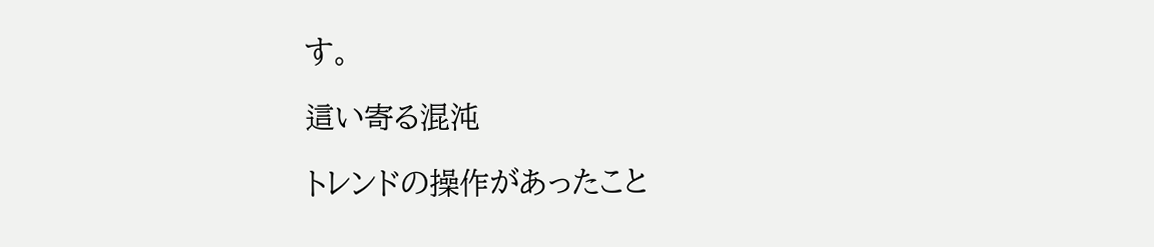す。

這い寄る混沌

トレンドの操作があったこと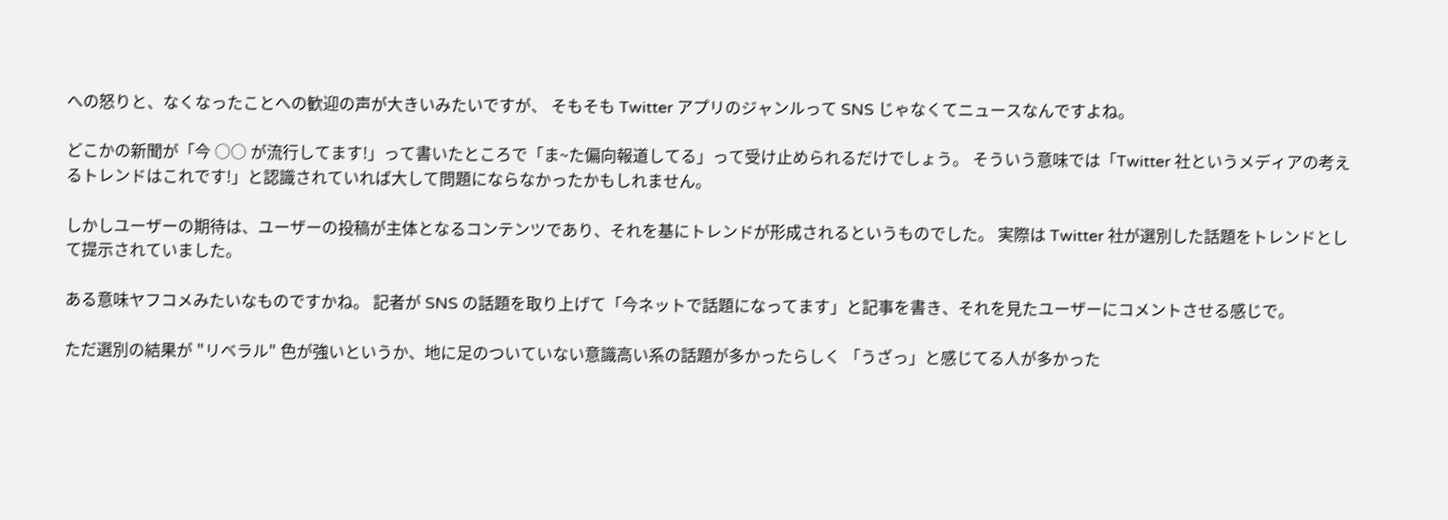への怒りと、なくなったことへの歓迎の声が大きいみたいですが、 そもそも Twitter アプリのジャンルって SNS じゃなくてニュースなんですよね。

どこかの新聞が「今 ○○ が流行してます!」って書いたところで「ま~た偏向報道してる」って受け止められるだけでしょう。 そういう意味では「Twitter 社というメディアの考えるトレンドはこれです!」と認識されていれば大して問題にならなかったかもしれません。

しかしユーザーの期待は、ユーザーの投稿が主体となるコンテンツであり、それを基にトレンドが形成されるというものでした。 実際は Twitter 社が選別した話題をトレンドとして提示されていました。

ある意味ヤフコメみたいなものですかね。 記者が SNS の話題を取り上げて「今ネットで話題になってます」と記事を書き、それを見たユーザーにコメントさせる感じで。

ただ選別の結果が "リベラル" 色が強いというか、地に足のついていない意識高い系の話題が多かったらしく 「うざっ」と感じてる人が多かった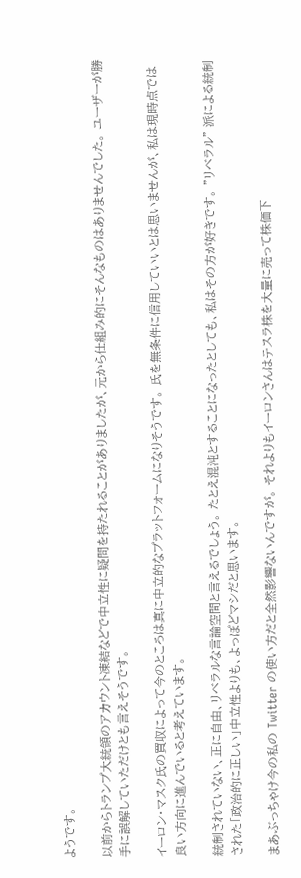ようです。

以前からトランプ大統領のアカウント凍結などで中立性に疑問を持たれることがありましたが、元から仕組み的にそんなものはありませんでした。 ユーザーが勝手に誤解していただけとも言えそうです。

イーロン・マスク氏の買収によって今のところは真に中立的なプラットフォームになりそうです。 氏を無条件に信用していいとは思いませんが、私は現時点では良い方向に進んでいると考えています。

統制されていない、正に自由、リベラルな言論空間と言えるでしょう。 たとえ混沌とすることになったとしても、私はその方が好きです。 "リベラル" 派による統制された「政治的に正しい」中立性よりも、よっぽどマシだと思います。

まあぶっちゃけ今の私の Twitter の使い方だと全然影響ないんですが。 それよりもイーロンさんはテスラ株を大量に売って株価下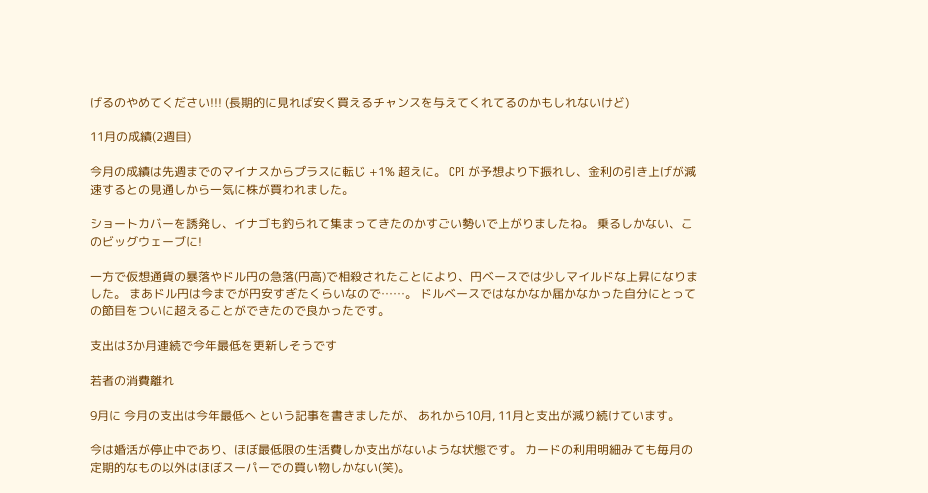げるのやめてください!!! (長期的に見れば安く買えるチャンスを与えてくれてるのかもしれないけど)

11月の成績(2週目)

今月の成績は先週までのマイナスからプラスに転じ +1% 超えに。 CPI が予想より下振れし、金利の引き上げが減速するとの見通しから一気に株が買われました。

ショートカバーを誘発し、イナゴも釣られて集まってきたのかすごい勢いで上がりましたね。 乗るしかない、このビッグウェーブに!

一方で仮想通貨の暴落やドル円の急落(円高)で相殺されたことにより、円ベースでは少しマイルドな上昇になりました。 まあドル円は今までが円安すぎたくらいなので……。 ドルベースではなかなか届かなかった自分にとっての節目をついに超えることができたので良かったです。

支出は3か月連続で今年最低を更新しそうです

若者の消費離れ

9月に 今月の支出は今年最低へ という記事を書きましたが、 あれから10月, 11月と支出が減り続けています。

今は婚活が停止中であり、ほぼ最低限の生活費しか支出がないような状態です。 カードの利用明細みても毎月の定期的なもの以外はほぼスーパーでの買い物しかない(笑)。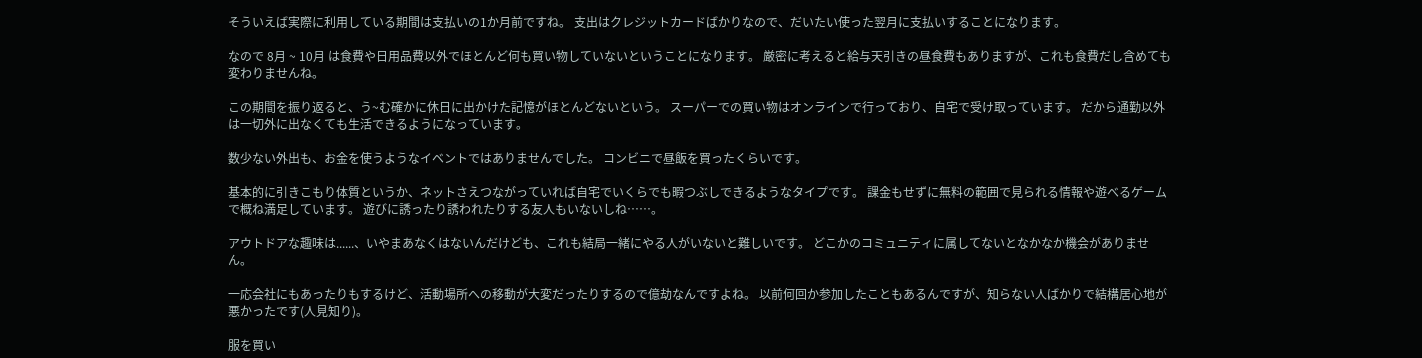そういえば実際に利用している期間は支払いの1か月前ですね。 支出はクレジットカードばかりなので、だいたい使った翌月に支払いすることになります。

なので 8月 ~ 10月 は食費や日用品費以外でほとんど何も買い物していないということになります。 厳密に考えると給与天引きの昼食費もありますが、これも食費だし含めても変わりませんね。

この期間を振り返ると、う~む確かに休日に出かけた記憶がほとんどないという。 スーパーでの買い物はオンラインで行っており、自宅で受け取っています。 だから通勤以外は一切外に出なくても生活できるようになっています。

数少ない外出も、お金を使うようなイベントではありませんでした。 コンビニで昼飯を買ったくらいです。

基本的に引きこもり体質というか、ネットさえつながっていれば自宅でいくらでも暇つぶしできるようなタイプです。 課金もせずに無料の範囲で見られる情報や遊べるゲームで概ね満足しています。 遊びに誘ったり誘われたりする友人もいないしね……。

アウトドアな趣味は......、いやまあなくはないんだけども、これも結局一緒にやる人がいないと難しいです。 どこかのコミュニティに属してないとなかなか機会がありません。

一応会社にもあったりもするけど、活動場所への移動が大変だったりするので億劫なんですよね。 以前何回か参加したこともあるんですが、知らない人ばかりで結構居心地が悪かったです(人見知り)。

服を買い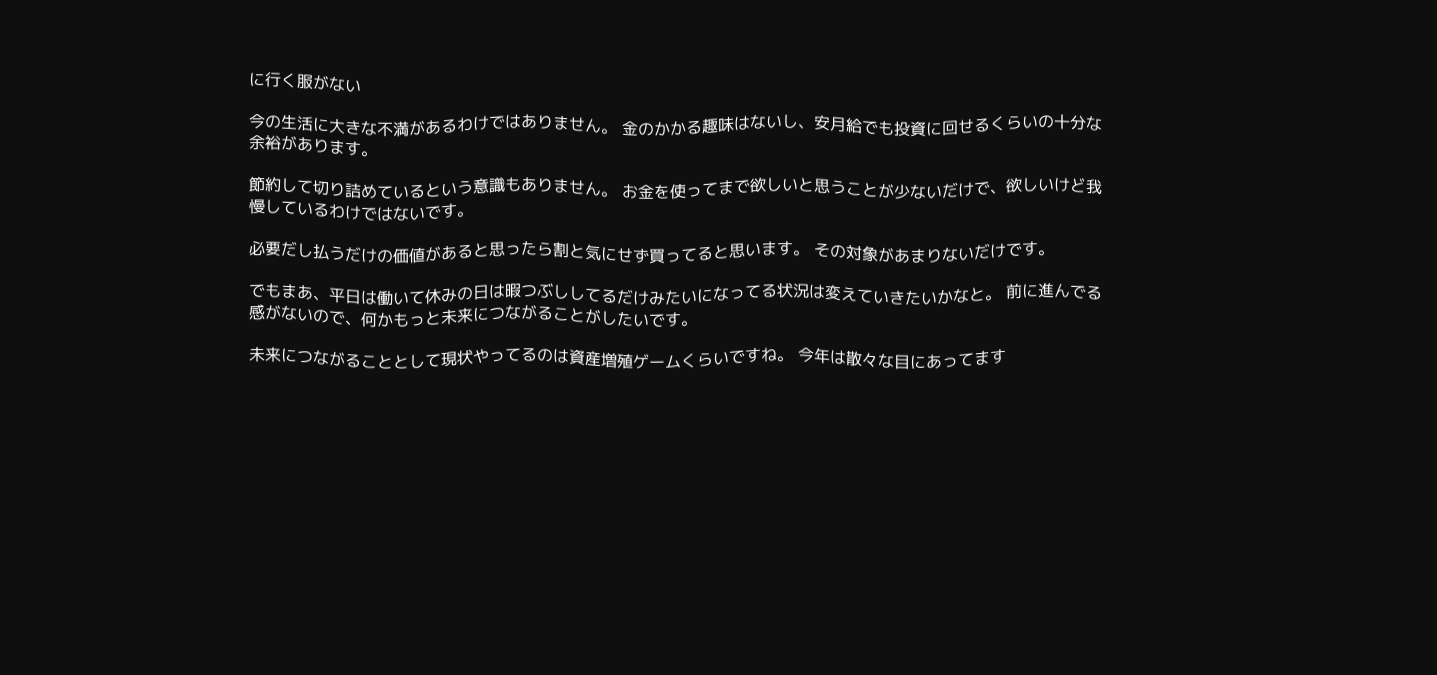に行く服がない

今の生活に大きな不満があるわけではありません。 金のかかる趣味はないし、安月給でも投資に回せるくらいの十分な余裕があります。

節約して切り詰めているという意識もありません。 お金を使ってまで欲しいと思うことが少ないだけで、欲しいけど我慢しているわけではないです。

必要だし払うだけの価値があると思ったら割と気にせず買ってると思います。 その対象があまりないだけです。

でもまあ、平日は働いて休みの日は暇つぶししてるだけみたいになってる状況は変えていきたいかなと。 前に進んでる感がないので、何かもっと未来につながることがしたいです。

未来につながることとして現状やってるのは資産増殖ゲームくらいですね。 今年は散々な目にあってます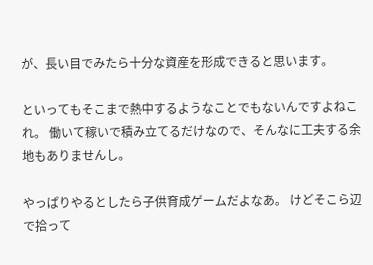が、長い目でみたら十分な資産を形成できると思います。

といってもそこまで熱中するようなことでもないんですよねこれ。 働いて稼いで積み立てるだけなので、そんなに工夫する余地もありませんし。

やっぱりやるとしたら子供育成ゲームだよなあ。 けどそこら辺で拾って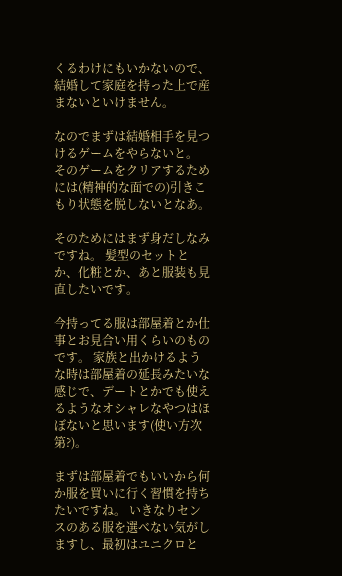くるわけにもいかないので、結婚して家庭を持った上で産まないといけません。

なのでまずは結婚相手を見つけるゲームをやらないと。 そのゲームをクリアするためには(精神的な面での)引きこもり状態を脱しないとなあ。

そのためにはまず身だしなみですね。 髪型のセットとか、化粧とか、あと服装も見直したいです。

今持ってる服は部屋着とか仕事とお見合い用くらいのものです。 家族と出かけるような時は部屋着の延長みたいな感じで、デートとかでも使えるようなオシャレなやつはほぼないと思います(使い方次第?)。

まずは部屋着でもいいから何か服を買いに行く習慣を持ちたいですね。 いきなりセンスのある服を選べない気がしますし、最初はユニクロと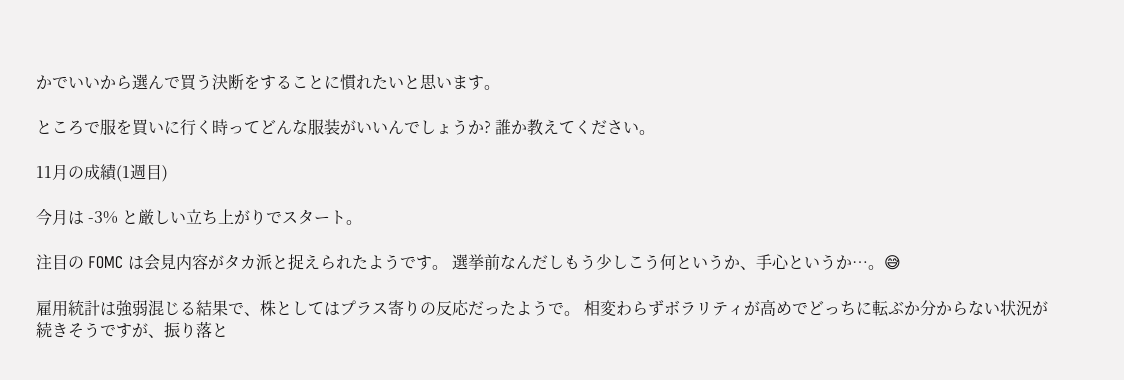かでいいから選んで買う決断をすることに慣れたいと思います。

ところで服を買いに行く時ってどんな服装がいいんでしょうか? 誰か教えてください。

11月の成績(1週目)

今月は -3% と厳しい立ち上がりでスタート。

注目の FOMC は会見内容がタカ派と捉えられたようです。 選挙前なんだしもう少しこう何というか、手心というか…。😅

雇用統計は強弱混じる結果で、株としてはプラス寄りの反応だったようで。 相変わらずボラリティが高めでどっちに転ぶか分からない状況が続きそうですが、振り落と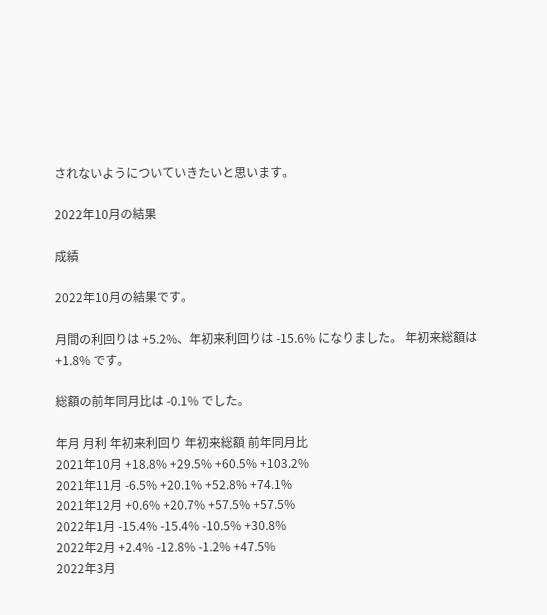されないようについていきたいと思います。

2022年10月の結果

成績

2022年10月の結果です。

月間の利回りは +5.2%、年初来利回りは -15.6% になりました。 年初来総額は +1.8% です。

総額の前年同月比は -0.1% でした。

年月 月利 年初来利回り 年初来総額 前年同月比
2021年10月 +18.8% +29.5% +60.5% +103.2%
2021年11月 -6.5% +20.1% +52.8% +74.1%
2021年12月 +0.6% +20.7% +57.5% +57.5%
2022年1月 -15.4% -15.4% -10.5% +30.8%
2022年2月 +2.4% -12.8% -1.2% +47.5%
2022年3月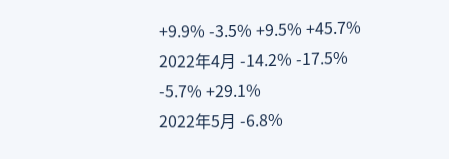+9.9% -3.5% +9.5% +45.7%
2022年4月 -14.2% -17.5% -5.7% +29.1%
2022年5月 -6.8%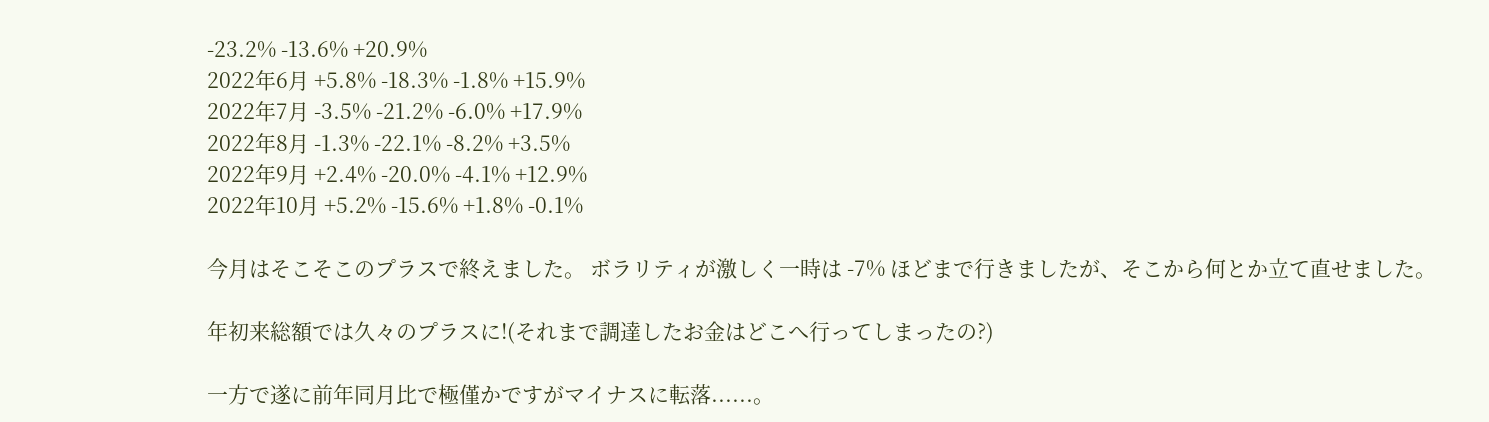-23.2% -13.6% +20.9%
2022年6月 +5.8% -18.3% -1.8% +15.9%
2022年7月 -3.5% -21.2% -6.0% +17.9%
2022年8月 -1.3% -22.1% -8.2% +3.5%
2022年9月 +2.4% -20.0% -4.1% +12.9%
2022年10月 +5.2% -15.6% +1.8% -0.1%

今月はそこそこのプラスで終えました。 ボラリティが激しく一時は -7% ほどまで行きましたが、そこから何とか立て直せました。

年初来総額では久々のプラスに!(それまで調達したお金はどこへ行ってしまったの?)

一方で遂に前年同月比で極僅かですがマイナスに転落......。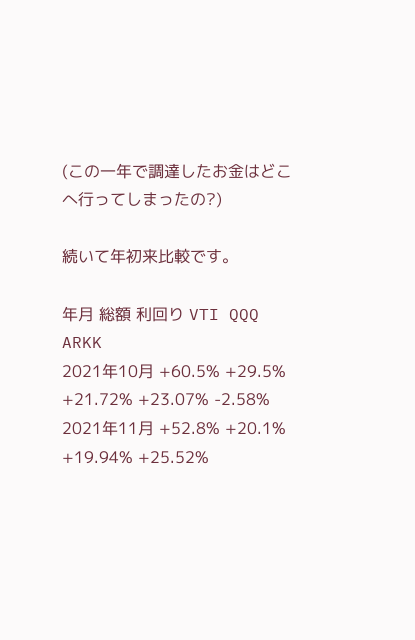(この一年で調達したお金はどこへ行ってしまったの?)

続いて年初来比較です。

年月 総額 利回り VTI QQQ ARKK
2021年10月 +60.5% +29.5% +21.72% +23.07% -2.58%
2021年11月 +52.8% +20.1% +19.94% +25.52%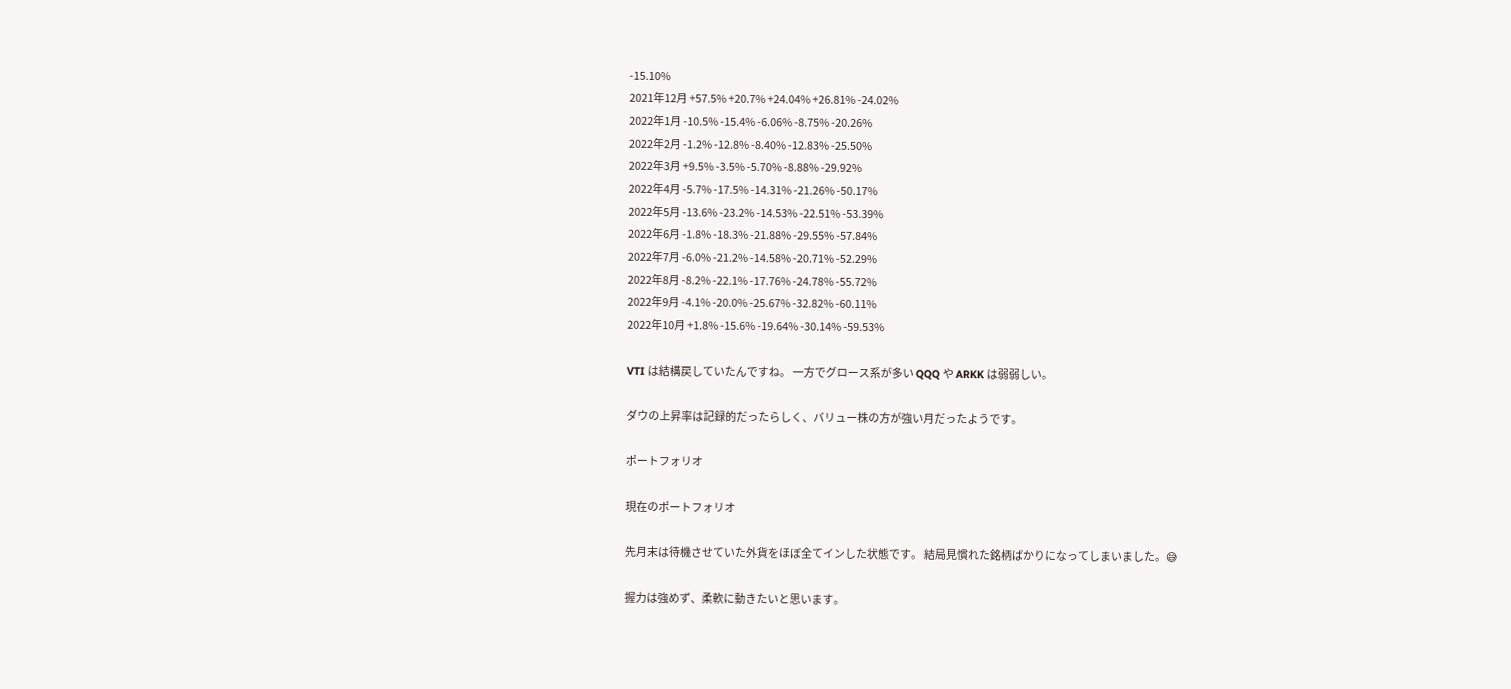-15.10%
2021年12月 +57.5% +20.7% +24.04% +26.81% -24.02%
2022年1月 -10.5% -15.4% -6.06% -8.75% -20.26%
2022年2月 -1.2% -12.8% -8.40% -12.83% -25.50%
2022年3月 +9.5% -3.5% -5.70% -8.88% -29.92%
2022年4月 -5.7% -17.5% -14.31% -21.26% -50.17%
2022年5月 -13.6% -23.2% -14.53% -22.51% -53.39%
2022年6月 -1.8% -18.3% -21.88% -29.55% -57.84%
2022年7月 -6.0% -21.2% -14.58% -20.71% -52.29%
2022年8月 -8.2% -22.1% -17.76% -24.78% -55.72%
2022年9月 -4.1% -20.0% -25.67% -32.82% -60.11%
2022年10月 +1.8% -15.6% -19.64% -30.14% -59.53%

VTI は結構戻していたんですね。 一方でグロース系が多い QQQ や ARKK は弱弱しい。

ダウの上昇率は記録的だったらしく、バリュー株の方が強い月だったようです。

ポートフォリオ

現在のポートフォリオ

先月末は待機させていた外貨をほぼ全てインした状態です。 結局見慣れた銘柄ばかりになってしまいました。😅

握力は強めず、柔軟に動きたいと思います。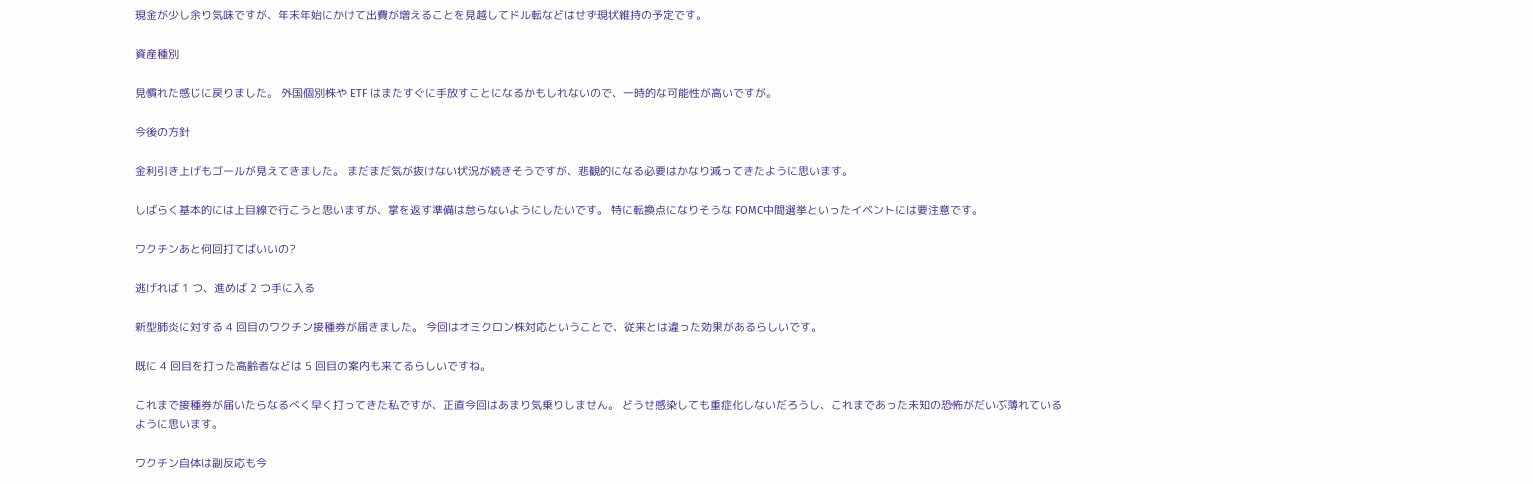現金が少し余り気味ですが、年末年始にかけて出費が増えることを見越してドル転などはせず現状維持の予定です。

資産種別

見慣れた感じに戻りました。 外国個別株や ETF はまたすぐに手放すことになるかもしれないので、一時的な可能性が高いですが。

今後の方針

金利引き上げもゴールが見えてきました。 まだまだ気が抜けない状況が続きそうですが、悲観的になる必要はかなり減ってきたように思います。

しばらく基本的には上目線で行こうと思いますが、掌を返す準備は怠らないようにしたいです。 特に転換点になりそうな FOMC中間選挙といったイベントには要注意です。

ワクチンあと何回打てばいいの?

逃げれば 1 つ、進めば 2 つ手に入る

新型肺炎に対する 4 回目のワクチン接種券が届きました。 今回はオミクロン株対応ということで、従来とは違った効果があるらしいです。

既に 4 回目を打った高齢者などは 5 回目の案内も来てるらしいですね。

これまで接種券が届いたらなるべく早く打ってきた私ですが、正直今回はあまり気乗りしません。 どうせ感染しても重症化しないだろうし、これまであった未知の恐怖がだいぶ薄れているように思います。

ワクチン自体は副反応も今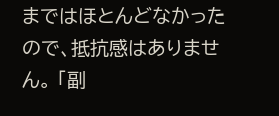まではほとんどなかったので、抵抗感はありません。 「副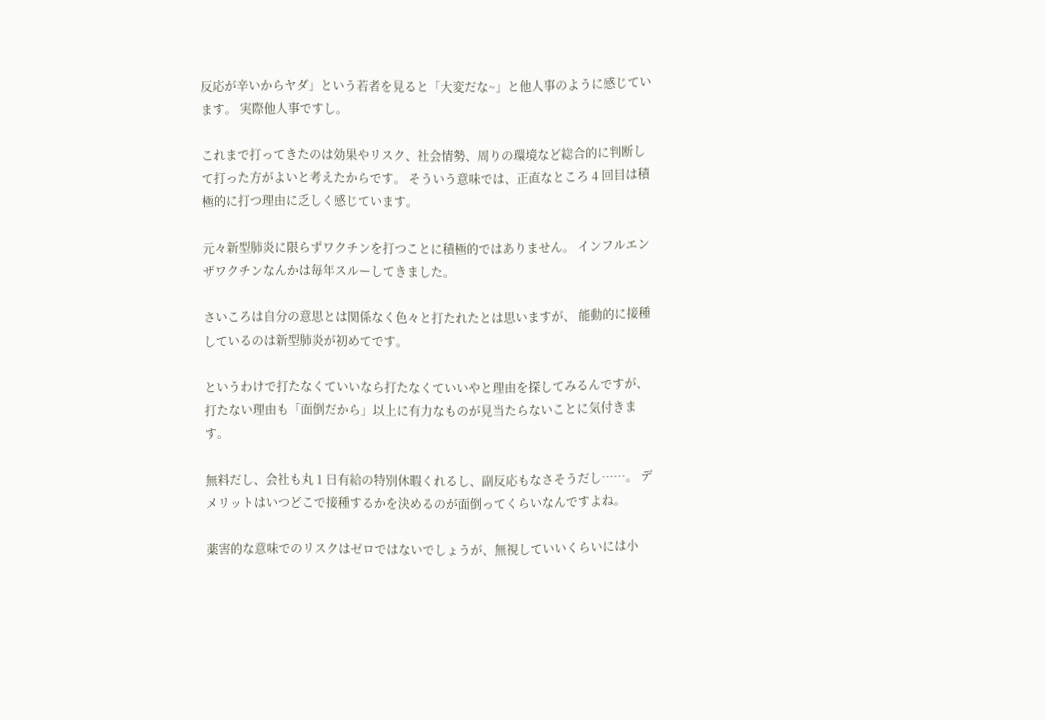反応が辛いからヤダ」という若者を見ると「大変だな~」と他人事のように感じています。 実際他人事ですし。

これまで打ってきたのは効果やリスク、社会情勢、周りの環境など総合的に判断して打った方がよいと考えたからです。 そういう意味では、正直なところ 4 回目は積極的に打つ理由に乏しく感じています。

元々新型肺炎に限らずワクチンを打つことに積極的ではありません。 インフルエンザワクチンなんかは毎年スルーしてきました。

さいころは自分の意思とは関係なく色々と打たれたとは思いますが、 能動的に接種しているのは新型肺炎が初めてです。

というわけで打たなくていいなら打たなくていいやと理由を探してみるんですが、 打たない理由も「面倒だから」以上に有力なものが見当たらないことに気付きます。

無料だし、会社も丸 1 日有給の特別休暇くれるし、副反応もなさそうだし……。 デメリットはいつどこで接種するかを決めるのが面倒ってくらいなんですよね。

薬害的な意味でのリスクはゼロではないでしょうが、無視していいくらいには小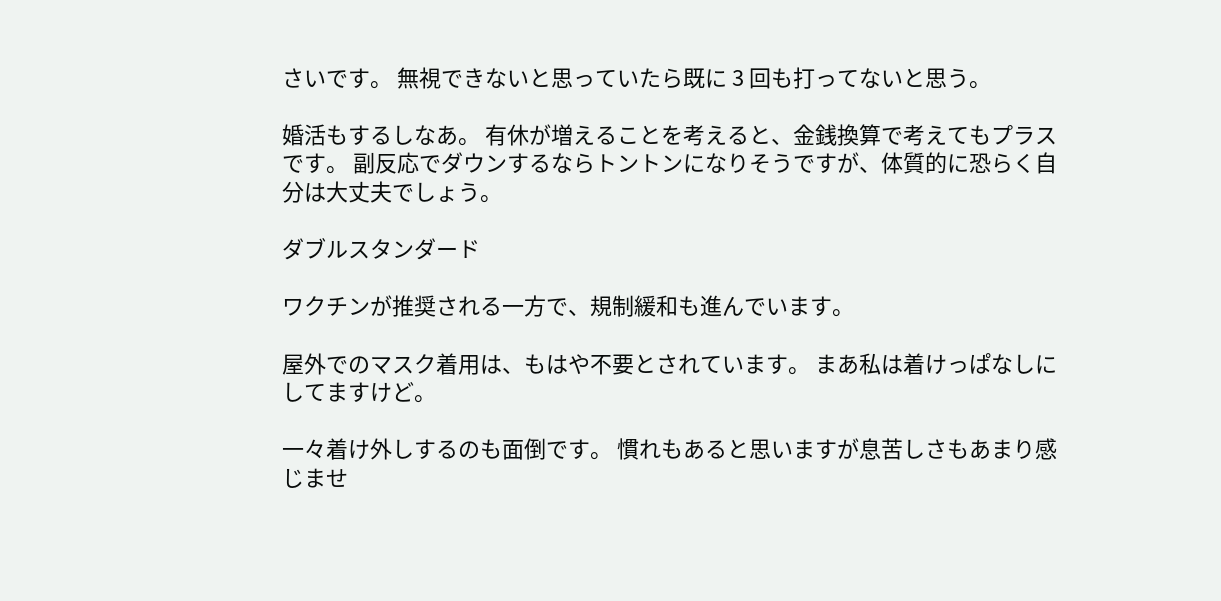さいです。 無視できないと思っていたら既に 3 回も打ってないと思う。

婚活もするしなあ。 有休が増えることを考えると、金銭換算で考えてもプラスです。 副反応でダウンするならトントンになりそうですが、体質的に恐らく自分は大丈夫でしょう。

ダブルスタンダード

ワクチンが推奨される一方で、規制緩和も進んでいます。

屋外でのマスク着用は、もはや不要とされています。 まあ私は着けっぱなしにしてますけど。

一々着け外しするのも面倒です。 慣れもあると思いますが息苦しさもあまり感じませ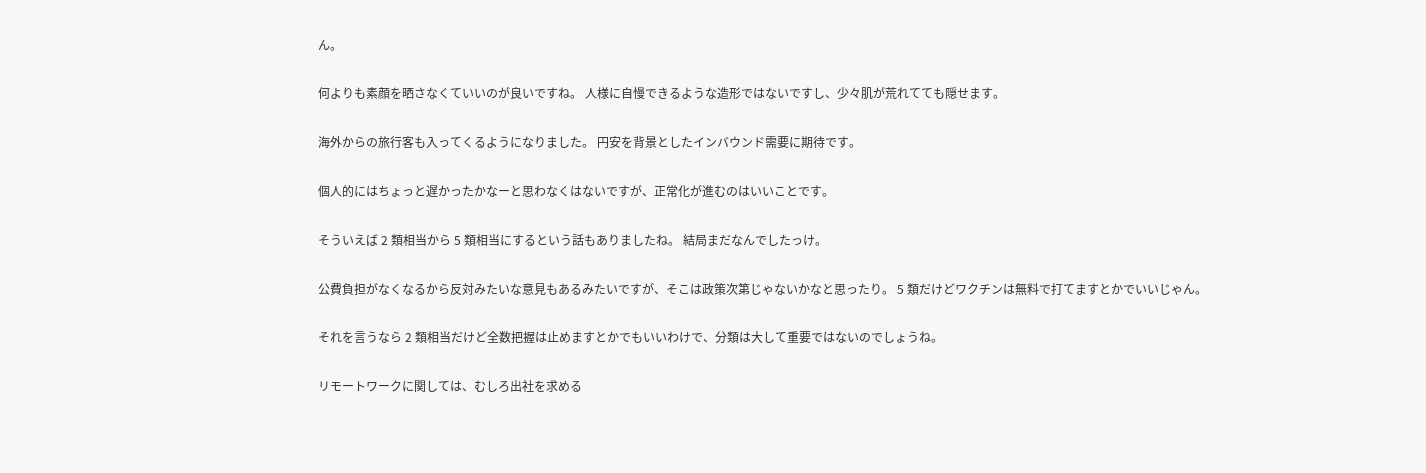ん。

何よりも素顔を晒さなくていいのが良いですね。 人様に自慢できるような造形ではないですし、少々肌が荒れてても隠せます。

海外からの旅行客も入ってくるようになりました。 円安を背景としたインバウンド需要に期待です。

個人的にはちょっと遅かったかなーと思わなくはないですが、正常化が進むのはいいことです。

そういえば 2 類相当から 5 類相当にするという話もありましたね。 結局まだなんでしたっけ。

公費負担がなくなるから反対みたいな意見もあるみたいですが、そこは政策次第じゃないかなと思ったり。 5 類だけどワクチンは無料で打てますとかでいいじゃん。

それを言うなら 2 類相当だけど全数把握は止めますとかでもいいわけで、分類は大して重要ではないのでしょうね。

リモートワークに関しては、むしろ出社を求める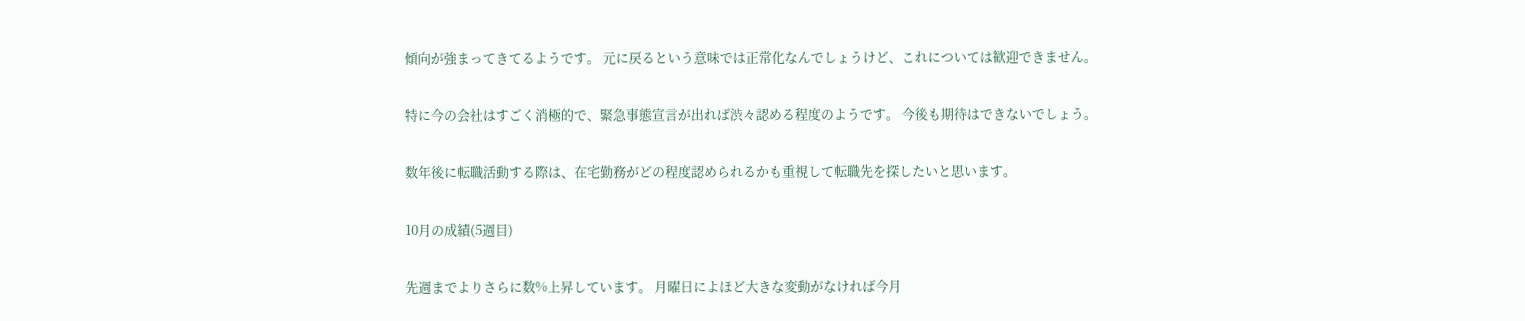傾向が強まってきてるようです。 元に戻るという意味では正常化なんでしょうけど、これについては歓迎できません。

特に今の会社はすごく消極的で、緊急事態宣言が出れば渋々認める程度のようです。 今後も期待はできないでしょう。

数年後に転職活動する際は、在宅勤務がどの程度認められるかも重視して転職先を探したいと思います。

10月の成績(5週目)

先週までよりさらに数%上昇しています。 月曜日によほど大きな変動がなければ今月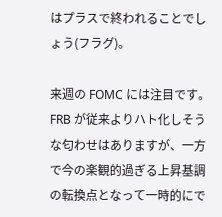はプラスで終われることでしょう(フラグ)。

来週の FOMC には注目です。 FRB が従来よりハト化しそうな匂わせはありますが、一方で今の楽観的過ぎる上昇基調の転換点となって一時的にで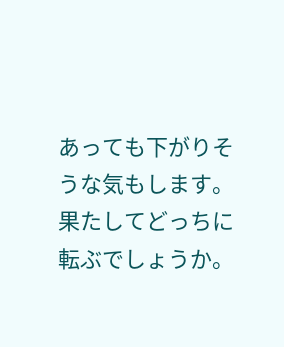あっても下がりそうな気もします。 果たしてどっちに転ぶでしょうか。